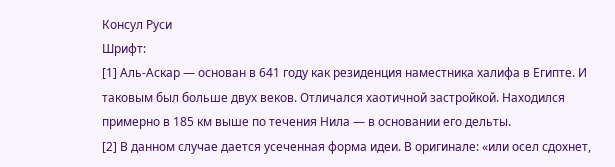Консул Руси
Шрифт:
[1] Аль-Аскар — основан в 641 году как резиденция наместника халифа в Египте. И таковым был больше двух веков. Отличался хаотичной застройкой. Находился примерно в 185 км выше по течения Нила — в основании его дельты.
[2] В данном случае дается усеченная форма идеи. В оригинале: «или осел сдохнет,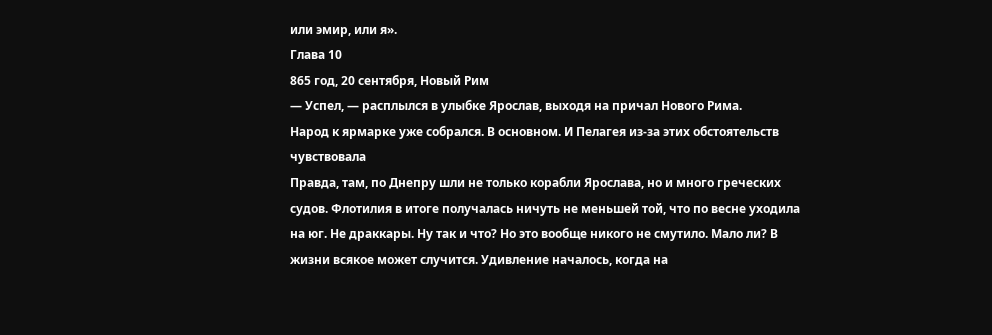или эмир, или я».
Глава 10
865 год, 20 сентября, Новый Рим
— Успел, — расплылся в улыбке Ярослав, выходя на причал Нового Рима.
Народ к ярмарке уже собрался. В основном. И Пелагея из-за этих обстоятельств чувствовала
Правда, там, по Днепру шли не только корабли Ярослава, но и много греческих судов. Флотилия в итоге получалась ничуть не меньшей той, что по весне уходила на юг. Не драккары. Ну так и что? Но это вообще никого не смутило. Мало ли? В жизни всякое может случится. Удивление началось, когда на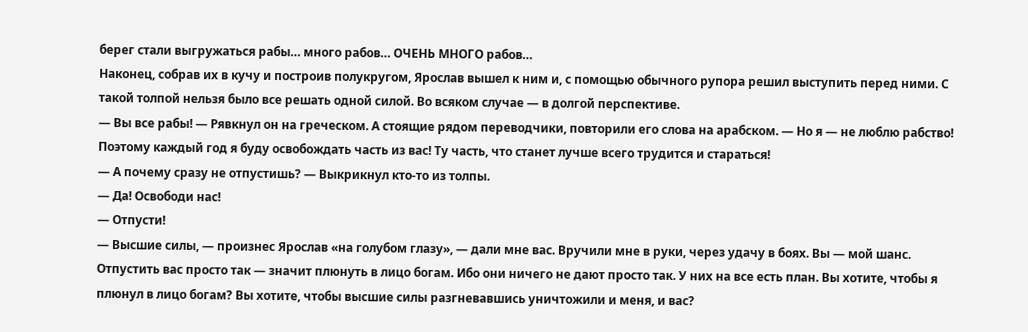берег стали выгружаться рабы… много рабов… ОЧЕНЬ МНОГО рабов…
Наконец, собрав их в кучу и построив полукругом, Ярослав вышел к ним и, с помощью обычного рупора решил выступить перед ними. С такой толпой нельзя было все решать одной силой. Во всяком случае — в долгой перспективе.
— Вы все рабы! — Рявкнул он на греческом. А стоящие рядом переводчики, повторили его слова на арабском. — Но я — не люблю рабство! Поэтому каждый год я буду освобождать часть из вас! Ту часть, что станет лучше всего трудится и стараться!
— А почему сразу не отпустишь? — Выкрикнул кто-то из толпы.
— Да! Освободи нас!
— Отпусти!
— Высшие силы, — произнес Ярослав «на голубом глазу», — дали мне вас. Вручили мне в руки, через удачу в боях. Вы — мой шанс. Отпустить вас просто так — значит плюнуть в лицо богам. Ибо они ничего не дают просто так. У них на все есть план. Вы хотите, чтобы я плюнул в лицо богам? Вы хотите, чтобы высшие силы разгневавшись уничтожили и меня, и вас?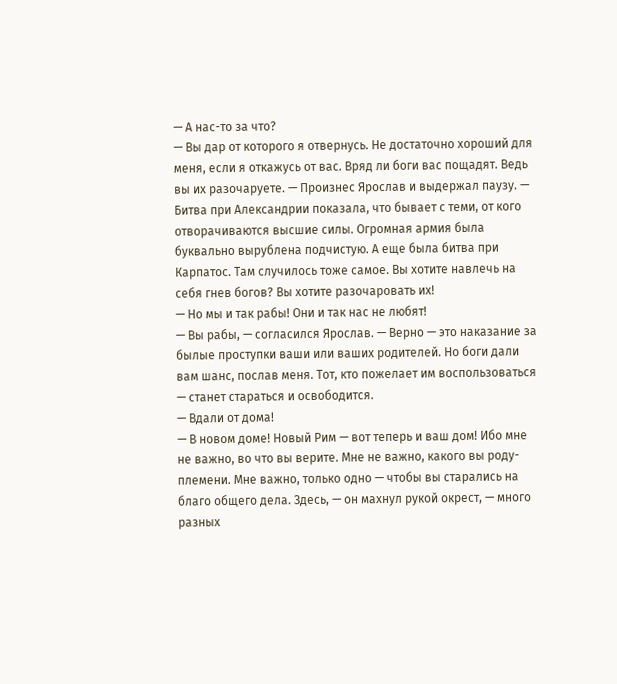— А нас-то за что?
— Вы дар от которого я отвернусь. Не достаточно хороший для меня, если я откажусь от вас. Вряд ли боги вас пощадят. Ведь вы их разочаруете. — Произнес Ярослав и выдержал паузу. — Битва при Александрии показала, что бывает с теми, от кого отворачиваются высшие силы. Огромная армия была буквально вырублена подчистую. А еще была битва при Карпатос. Там случилось тоже самое. Вы хотите навлечь на себя гнев богов? Вы хотите разочаровать их!
— Но мы и так рабы! Они и так нас не любят!
— Вы рабы, — согласился Ярослав. — Верно — это наказание за былые проступки ваши или ваших родителей. Но боги дали вам шанс, послав меня. Тот, кто пожелает им воспользоваться — станет стараться и освободится.
— Вдали от дома!
— В новом доме! Новый Рим — вот теперь и ваш дом! Ибо мне не важно, во что вы верите. Мне не важно, какого вы роду-племени. Мне важно, только одно — чтобы вы старались на благо общего дела. Здесь, — он махнул рукой окрест, — много разных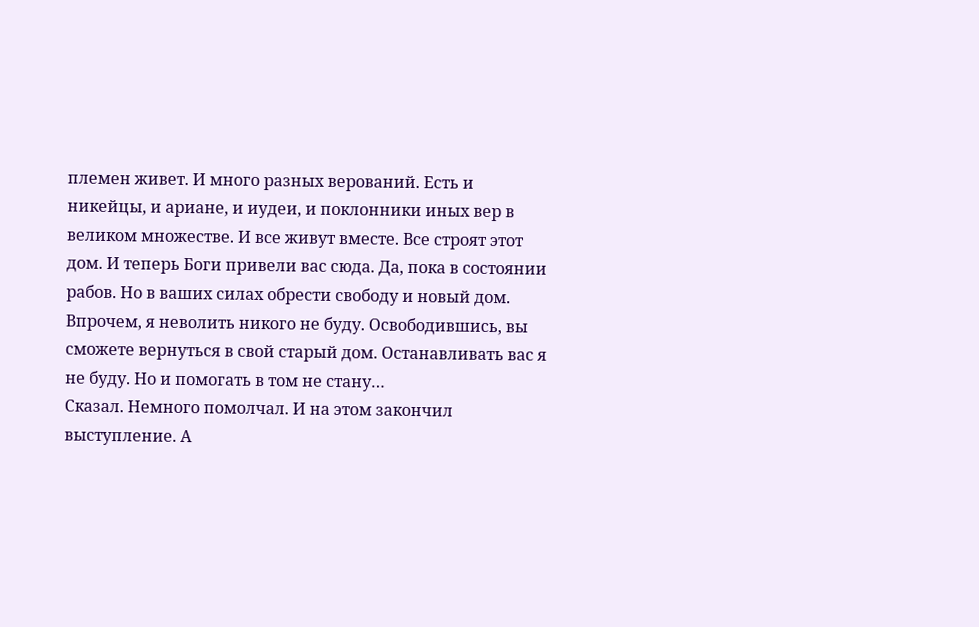племен живет. И много разных верований. Есть и никейцы, и ариане, и иудеи, и поклонники иных вер в великом множестве. И все живут вместе. Все строят этот дом. И теперь Боги привели вас сюда. Да, пока в состоянии рабов. Но в ваших силах обрести свободу и новый дом. Впрочем, я неволить никого не буду. Освободившись, вы сможете вернуться в свой старый дом. Останавливать вас я не буду. Но и помогать в том не стану…
Сказал. Немного помолчал. И на этом закончил выступление. А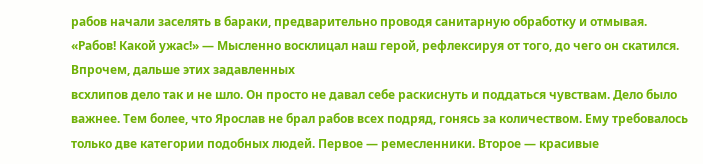рабов начали заселять в бараки, предварительно проводя санитарную обработку и отмывая.
«Рабов! Какой ужас!» — Мысленно восклицал наш герой, рефлексируя от того, до чего он скатился. Впрочем, дальше этих задавленных
всхлипов дело так и не шло. Он просто не давал себе раскиснуть и поддаться чувствам. Дело было важнее. Тем более, что Ярослав не брал рабов всех подряд, гонясь за количеством. Ему требовалось только две категории подобных людей. Первое — ремесленники. Второе — красивые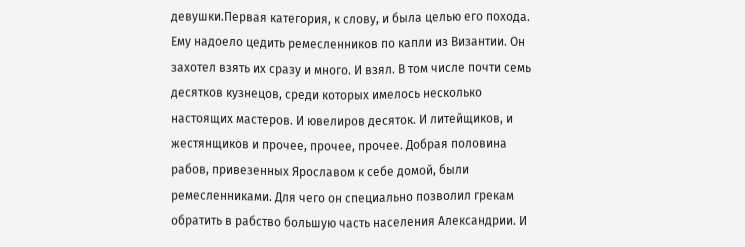девушки.Первая категория, к слову, и была целью его похода. Ему надоело цедить ремесленников по капли из Византии. Он захотел взять их сразу и много. И взял. В том числе почти семь десятков кузнецов, среди которых имелось несколько настоящих мастеров. И ювелиров десяток. И литейщиков, и жестянщиков и прочее, прочее, прочее. Добрая половина рабов, привезенных Ярославом к себе домой, были ремесленниками. Для чего он специально позволил грекам обратить в рабство большую часть населения Александрии. И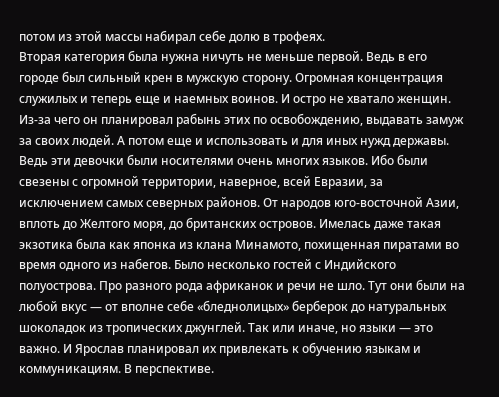потом из этой массы набирал себе долю в трофеях.
Вторая категория была нужна ничуть не меньше первой. Ведь в его городе был сильный крен в мужскую сторону. Огромная концентрация служилых и теперь еще и наемных воинов. И остро не хватало женщин. Из-за чего он планировал рабынь этих по освобождению, выдавать замуж за своих людей. А потом еще и использовать и для иных нужд державы. Ведь эти девочки были носителями очень многих языков. Ибо были свезены с огромной территории, наверное, всей Евразии, за исключением самых северных районов. От народов юго-восточной Азии, вплоть до Желтого моря, до британских островов. Имелась даже такая экзотика была как японка из клана Минамото, похищенная пиратами во время одного из набегов. Было несколько гостей с Индийского полуострова. Про разного рода африканок и речи не шло. Тут они были на любой вкус — от вполне себе «бледнолицых» берберок до натуральных шоколадок из тропических джунглей. Так или иначе, но языки — это важно. И Ярослав планировал их привлекать к обучению языкам и коммуникациям. В перспективе.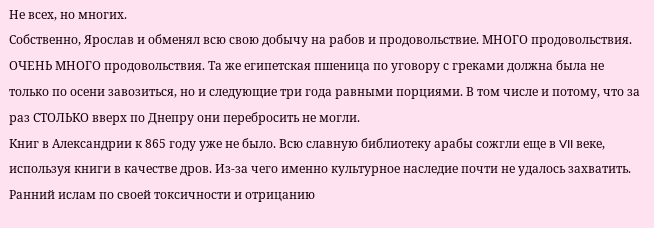Не всех, но многих.
Собственно, Ярослав и обменял всю свою добычу на рабов и продовольствие. МНОГО продовольствия. ОЧЕНЬ МНОГО продовольствия. Та же египетская пшеница по уговору с греками должна была не только по осени завозиться, но и следующие три года равными порциями. В том числе и потому, что за раз СТОЛЬКО вверх по Днепру они перебросить не могли.
Книг в Александрии к 865 году уже не было. Всю славную библиотеку арабы сожгли еще в VII веке, используя книги в качестве дров. Из-за чего именно культурное наследие почти не удалось захватить. Ранний ислам по своей токсичности и отрицанию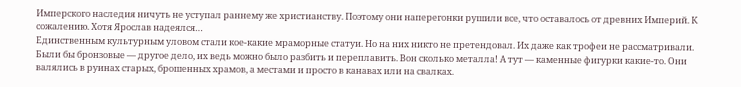Имперского наследия ничуть не уступал раннему же христианству. Поэтому они наперегонки рушили все, что оставалось от древних Империй. К сожалению. Хотя Ярослав надеялся…
Единственным культурным уловом стали кое-какие мраморные статуи. Но на них никто не претендовал. Их даже как трофеи не рассматривали. Были бы бронзовые — другое дело, их ведь можно было разбить и переплавить. Вон сколько металла! А тут — каменные фигурки какие-то. Они валялись в руинах старых, брошенных храмов, а местами и просто в канавах или на свалках.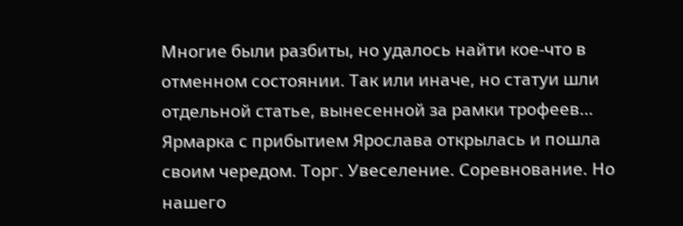Многие были разбиты, но удалось найти кое-что в отменном состоянии. Так или иначе, но статуи шли отдельной статье, вынесенной за рамки трофеев…
Ярмарка с прибытием Ярослава открылась и пошла своим чередом. Торг. Увеселение. Соревнование. Но нашего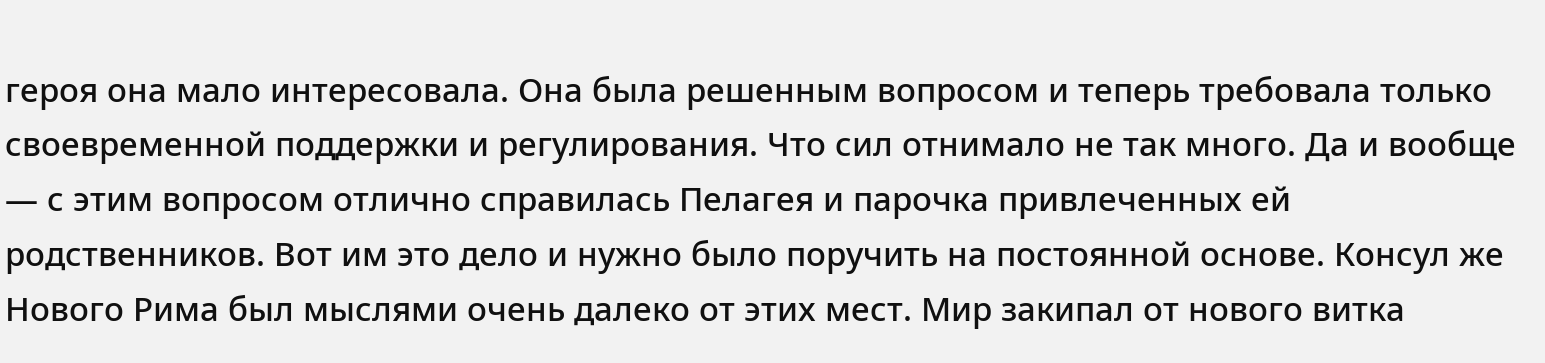героя она мало интересовала. Она была решенным вопросом и теперь требовала только своевременной поддержки и регулирования. Что сил отнимало не так много. Да и вообще — с этим вопросом отлично справилась Пелагея и парочка привлеченных ей родственников. Вот им это дело и нужно было поручить на постоянной основе. Консул же Нового Рима был мыслями очень далеко от этих мест. Мир закипал от нового витка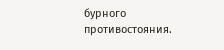бурного противостояния.